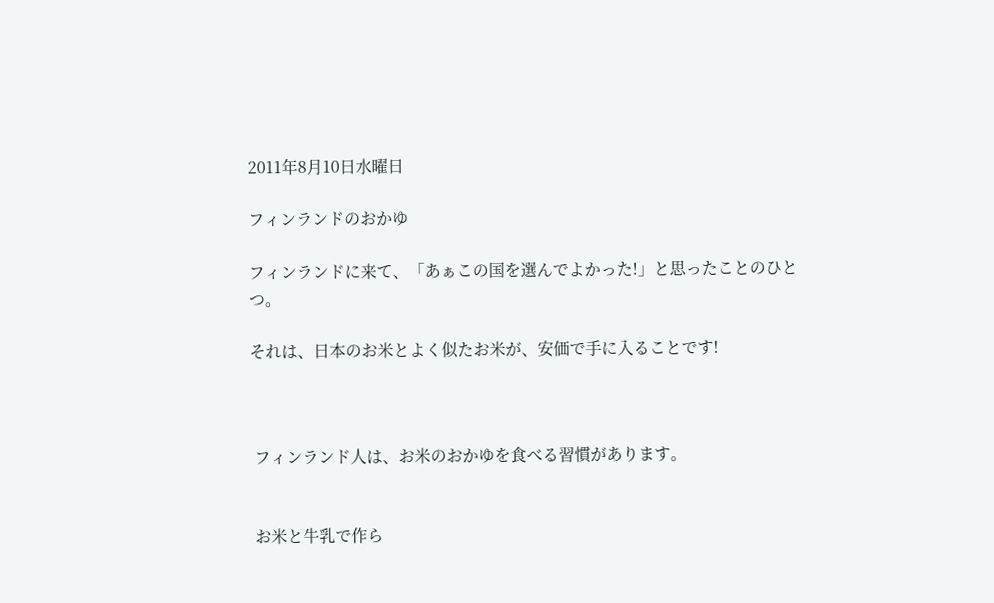2011年8月10日水曜日

フィンランドのおかゆ

フィンランドに来て、「あぁこの国を選んでよかった!」と思ったことのひとつ。

それは、日本のお米とよく似たお米が、安価で手に入ることです!



 フィンランド人は、お米のおかゆを食べる習慣があります。


 お米と牛乳で作ら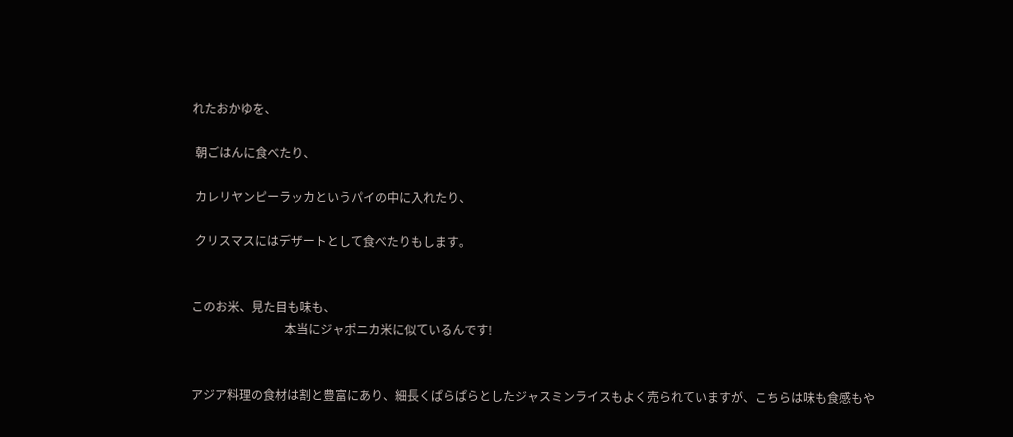れたおかゆを、

 朝ごはんに食べたり、

 カレリヤンピーラッカというパイの中に入れたり、

 クリスマスにはデザートとして食べたりもします。


このお米、見た目も味も、
                               本当にジャポニカ米に似ているんです!


アジア料理の食材は割と豊富にあり、細長くぱらぱらとしたジャスミンライスもよく売られていますが、こちらは味も食感もや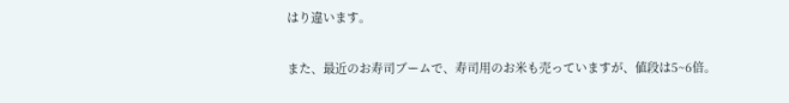はり違います。

また、最近のお寿司ブームで、寿司用のお米も売っていますが、値段は5~6倍。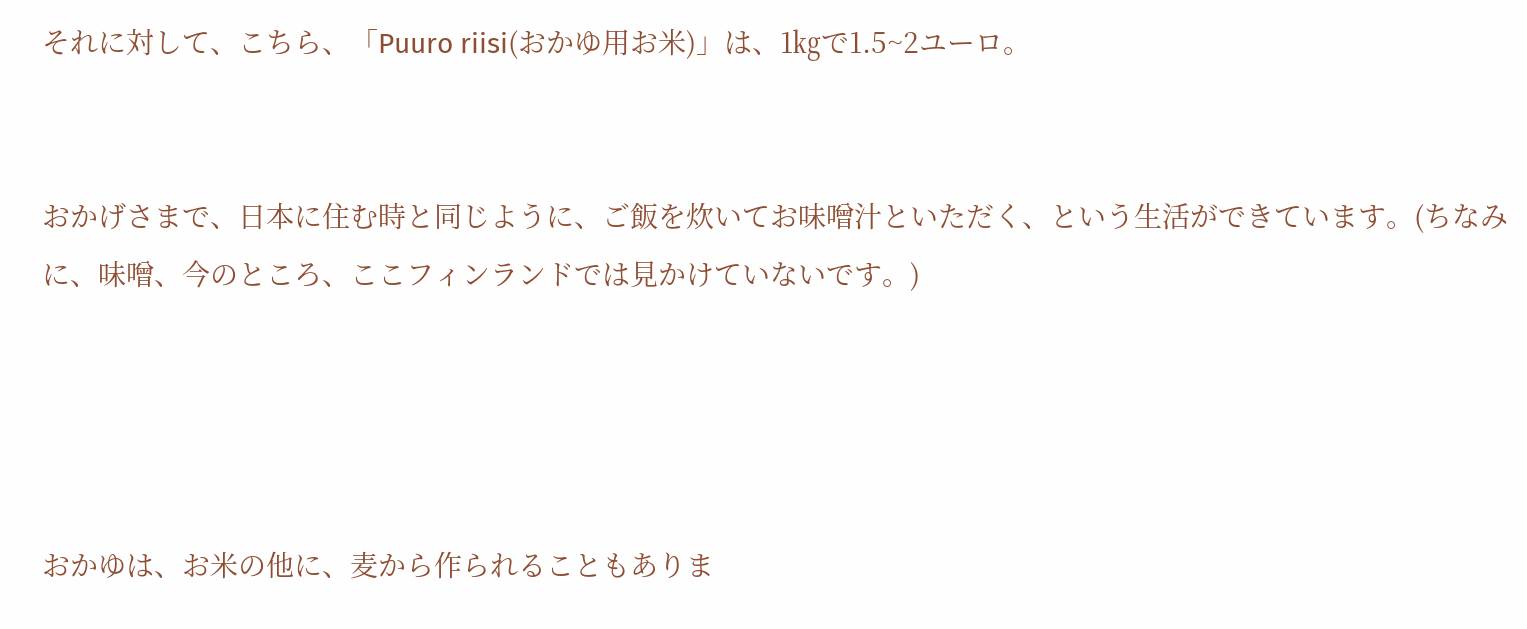それに対して、こちら、「Puuro riisi(おかゆ用お米)」は、1㎏で1.5~2ユーロ。


おかげさまで、日本に住む時と同じように、ご飯を炊いてお味噌汁といただく、という生活ができています。(ちなみに、味噌、今のところ、ここフィンランドでは見かけていないです。)




おかゆは、お米の他に、麦から作られることもありま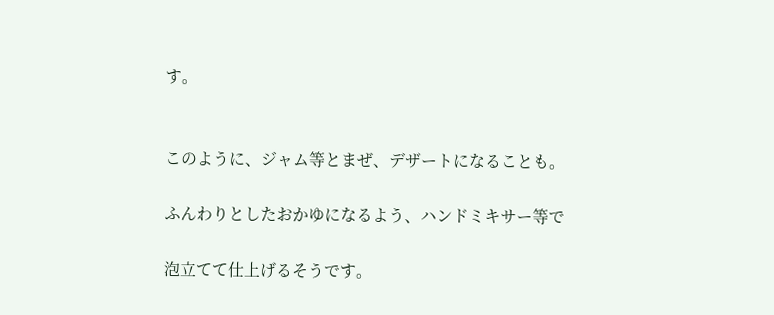す。


このように、ジャム等とまぜ、デザートになることも。

ふんわりとしたおかゆになるよう、ハンドミキサー等で

泡立てて仕上げるそうです。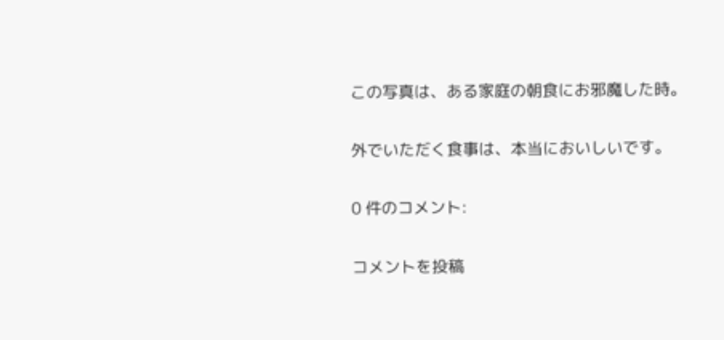この写真は、ある家庭の朝食にお邪魔した時。

外でいただく食事は、本当においしいです。

0 件のコメント:

コメントを投稿